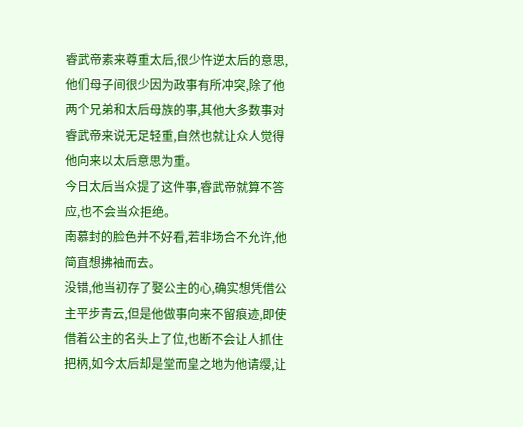睿武帝素来尊重太后,很少忤逆太后的意思,他们母子间很少因为政事有所冲突,除了他两个兄弟和太后母族的事,其他大多数事对睿武帝来说无足轻重,自然也就让众人觉得他向来以太后意思为重。
今日太后当众提了这件事,睿武帝就算不答应,也不会当众拒绝。
南慕封的脸色并不好看,若非场合不允许,他简直想拂袖而去。
没错,他当初存了娶公主的心,确实想凭借公主平步青云,但是他做事向来不留痕迹,即使借着公主的名头上了位,也断不会让人抓住把柄,如今太后却是堂而皇之地为他请缨,让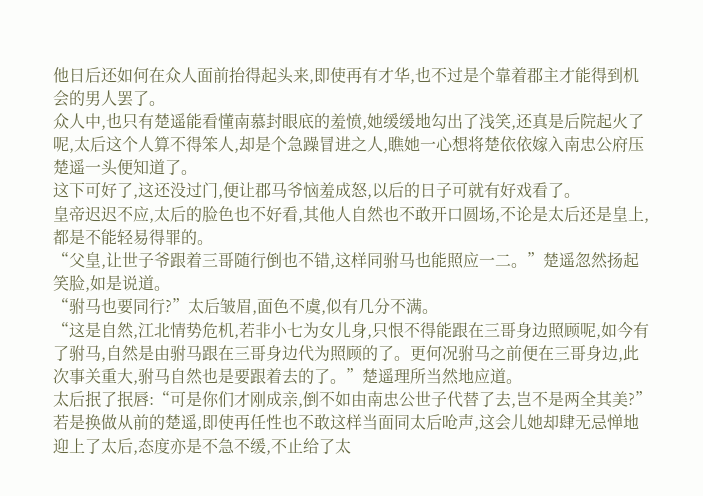他日后还如何在众人面前抬得起头来,即使再有才华,也不过是个靠着郡主才能得到机会的男人罢了。
众人中,也只有楚遥能看懂南慕封眼底的羞愤,她缓缓地勾出了浅笑,还真是后院起火了呢,太后这个人算不得笨人,却是个急躁冒进之人,瞧她一心想将楚依依嫁入南忠公府压楚遥一头便知道了。
这下可好了,这还没过门,便让郡马爷恼羞成怒,以后的日子可就有好戏看了。
皇帝迟迟不应,太后的脸色也不好看,其他人自然也不敢开口圆场,不论是太后还是皇上,都是不能轻易得罪的。
“父皇,让世子爷跟着三哥随行倒也不错,这样同驸马也能照应一二。”楚遥忽然扬起笑脸,如是说道。
“驸马也要同行?”太后皱眉,面色不虞,似有几分不满。
“这是自然,江北情势危机,若非小七为女儿身,只恨不得能跟在三哥身边照顾呢,如今有了驸马,自然是由驸马跟在三哥身边代为照顾的了。更何况驸马之前便在三哥身边,此次事关重大,驸马自然也是要跟着去的了。”楚遥理所当然地应道。
太后抿了抿唇:“可是你们才刚成亲,倒不如由南忠公世子代替了去,岂不是两全其美?”
若是换做从前的楚遥,即使再任性也不敢这样当面同太后呛声,这会儿她却肆无忌惮地迎上了太后,态度亦是不急不缓,不止给了太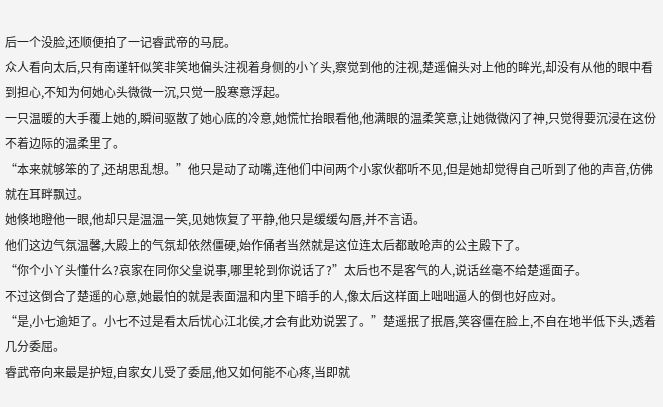后一个没脸,还顺便拍了一记睿武帝的马屁。
众人看向太后,只有南谨轩似笑非笑地偏头注视着身侧的小丫头,察觉到他的注视,楚遥偏头对上他的眸光,却没有从他的眼中看到担心,不知为何她心头微微一沉,只觉一股寒意浮起。
一只温暖的大手覆上她的,瞬间驱散了她心底的冷意,她慌忙抬眼看他,他满眼的温柔笑意,让她微微闪了神,只觉得要沉浸在这份不着边际的温柔里了。
“本来就够笨的了,还胡思乱想。”他只是动了动嘴,连他们中间两个小家伙都听不见,但是她却觉得自己听到了他的声音,仿佛就在耳畔飘过。
她倏地瞪他一眼,他却只是温温一笑,见她恢复了平静,他只是缓缓勾唇,并不言语。
他们这边气氛温馨,大殿上的气氛却依然僵硬,始作俑者当然就是这位连太后都敢呛声的公主殿下了。
“你个小丫头懂什么?哀家在同你父皇说事,哪里轮到你说话了?”太后也不是客气的人,说话丝毫不给楚遥面子。
不过这倒合了楚遥的心意,她最怕的就是表面温和内里下暗手的人,像太后这样面上咄咄逼人的倒也好应对。
“是,小七逾矩了。小七不过是看太后忧心江北侯,才会有此劝说罢了。”楚遥抿了抿唇,笑容僵在脸上,不自在地半低下头,透着几分委屈。
睿武帝向来最是护短,自家女儿受了委屈,他又如何能不心疼,当即就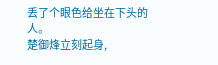丢了个眼色给坐在下头的人。
楚御烽立刻起身,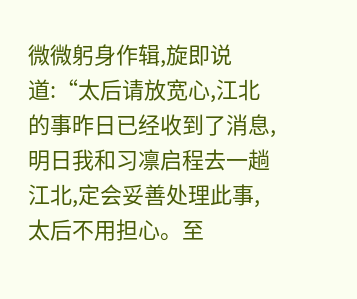微微躬身作辑,旋即说道:“太后请放宽心,江北的事昨日已经收到了消息,明日我和习凛启程去一趟江北,定会妥善处理此事,太后不用担心。至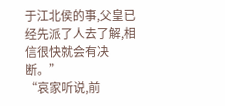于江北侯的事,父皇已经先派了人去了解,相信很快就会有决断。”
“哀家听说,前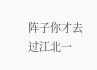阵子你才去过江北一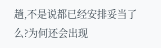趟,不是说都已经安排妥当了么?为何还会出现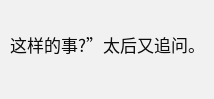这样的事?”太后又追问。